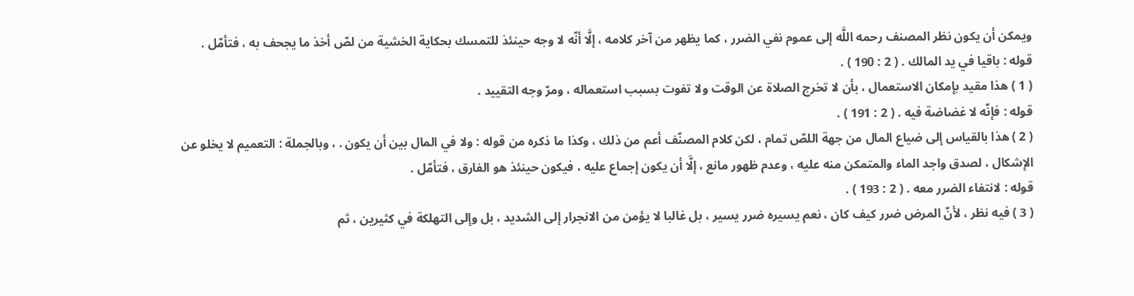ويمكن أن يكون نظر المصنف رحمه اللَّه إلى عموم نفي الضرر ، كما يظهر من آخر كلامه ، إلَّا أنّه لا وجه حينئذ للتمسك بحكاية الخشية من لصّ أخذ ما يجحف به ، فتأمّل .
قوله : باقيا في يد المالك . ( 2 : 190 ) .
( 1 ) هذا مقيد بإمكان الاستعمال ، بأن لا تخرج الصلاة عن الوقت ولا تفوت بسبب استعماله ، ومرّ وجه التقييد .
قوله : فإنّه لا غضاضة فيه . ( 2 : 191 ) .
( 2 ) هذا بالقياس إلى ضياع المال من جهة اللصّ تمام ، لكن كلام المصنّف أعم من ذلك ، وكذا ما ذكره من قوله : ولا في المال بين أن يكون . ، وبالجملة : التعميم لا يخلو عن الإشكال ، لصدق واجد الماء والمتمكن منه عليه ، وعدم ظهور مانع ، إلَّا أن يكون إجماع عليه ، فيكون حينئذ هو الفارق ، فتأمّل .
قوله : لانتفاء الضرر معه . ( 2 : 193 ) .
( 3 ) فيه نظر ، لأنّ المرض ضرر كيف كان ، نعم يسيره ضرر يسير ، بل غالبا لا يؤمن من الانجرار إلى الشديد ، بل وإلى التهلكة في كثيرين ، ثم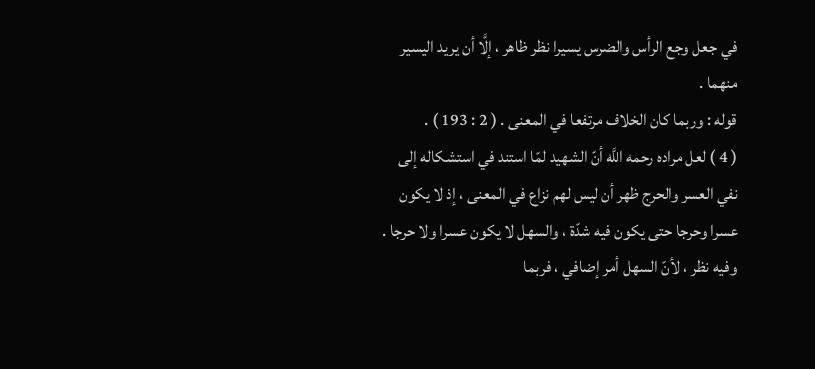في جعل وجع الرأس والضرس يسيرا نظر ظاهر ، إلَّا أن يريد اليسير منهما .
قوله : وربما كان الخلاف مرتفعا في المعنى . ( 2 : 193 ) .
( 4 ) لعل مراده رحمه اللَّه أنّ الشهيد لمّا استند في استشكاله إلى نفي العسر والحرج ظهر أن ليس لهم نزاع في المعنى ، إذ لا يكون عسرا وحرجا حتى يكون فيه شدّة ، والسهل لا يكون عسرا ولا حرجا .
وفيه نظر ، لأنّ السهل أمر إضافي ، فربما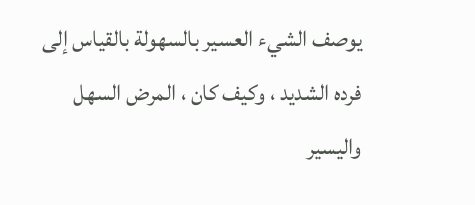يوصف الشيء العسير بالسهولة بالقياس إلى فرده الشديد ، وكيف كان ، المرض السهل واليسير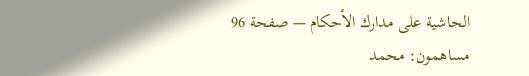الحاشية على مدارك الأحكام — صفحة 96
مساهمون: محمد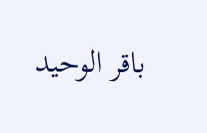باقر الوحيد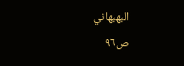البهبهاني
ص٩٦